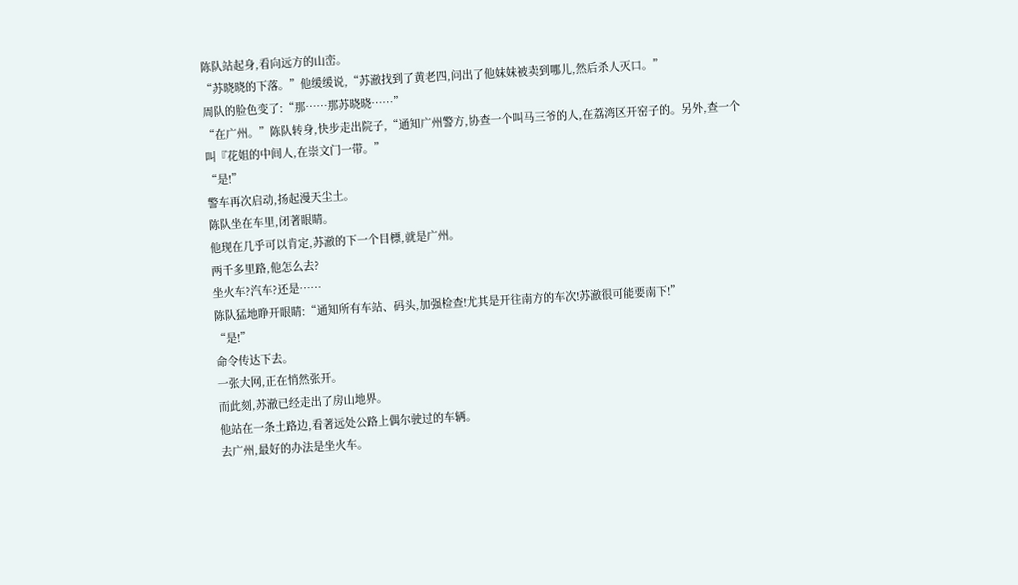陈队站起身,看向远方的山峦。
“苏晓晓的下落。”他缓缓说,“苏澈找到了黄老四,问出了他妹妹被卖到哪儿,然后杀人灭口。”
周队的脸色变了:“那……那苏晓晓……”
“在广州。”陈队转身,快步走出院子,“通知广州警方,协查一个叫马三爷的人,在荔湾区开窑子的。另外,查一个叫『花姐的中间人,在崇文门一带。”
“是!”
警车再次启动,扬起漫天尘土。
陈队坐在车里,闭著眼睛。
他现在几乎可以肯定,苏澈的下一个目標,就是广州。
两千多里路,他怎么去?
坐火车?汽车?还是……
陈队猛地睁开眼睛:“通知所有车站、码头,加强检查!尤其是开往南方的车次!苏澈很可能要南下!”
“是!”
命令传达下去。
一张大网,正在悄然张开。
而此刻,苏澈已经走出了房山地界。
他站在一条土路边,看著远处公路上偶尔驶过的车辆。
去广州,最好的办法是坐火车。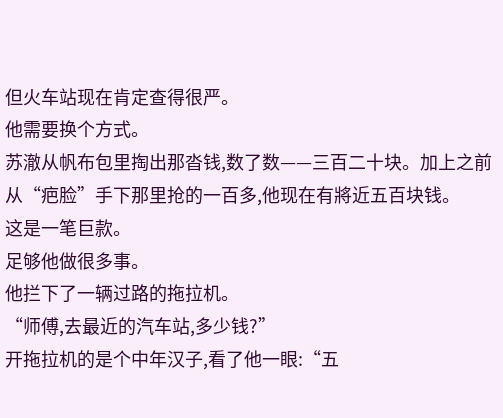但火车站现在肯定查得很严。
他需要换个方式。
苏澈从帆布包里掏出那沓钱,数了数——三百二十块。加上之前从“疤脸”手下那里抢的一百多,他现在有將近五百块钱。
这是一笔巨款。
足够他做很多事。
他拦下了一辆过路的拖拉机。
“师傅,去最近的汽车站,多少钱?”
开拖拉机的是个中年汉子,看了他一眼:“五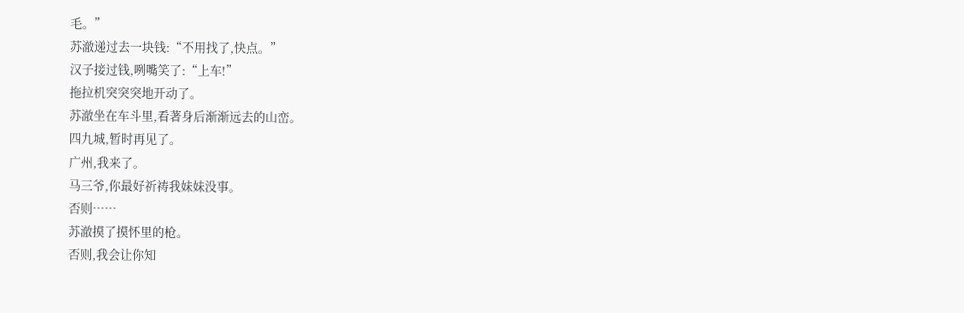毛。”
苏澈递过去一块钱:“不用找了,快点。”
汉子接过钱,咧嘴笑了:“上车!”
拖拉机突突突地开动了。
苏澈坐在车斗里,看著身后渐渐远去的山峦。
四九城,暂时再见了。
广州,我来了。
马三爷,你最好祈祷我妹妹没事。
否则……
苏澈摸了摸怀里的枪。
否则,我会让你知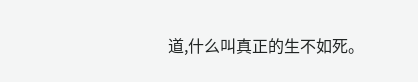道,什么叫真正的生不如死。